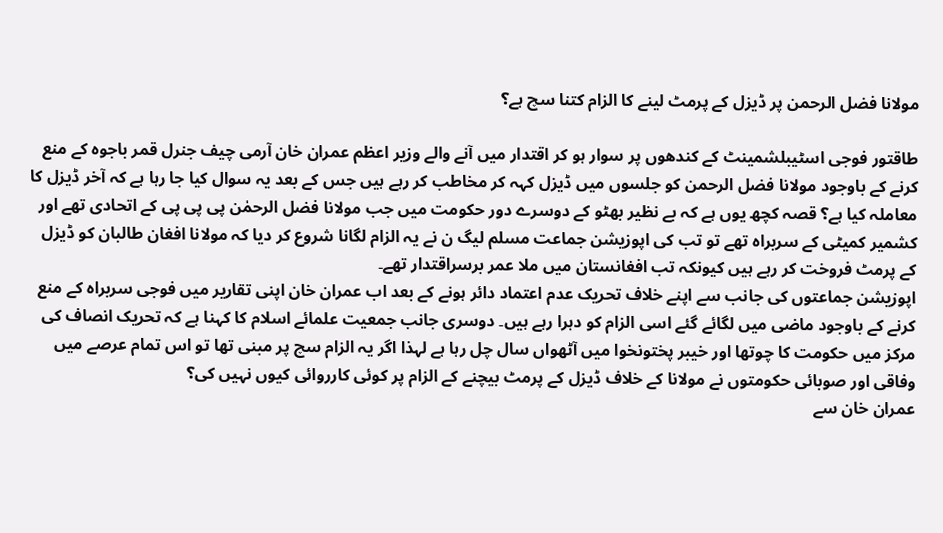مولانا فضل الرحمن پر ڈیزل کے پرمٹ لینے کا الزام کتنا سچ ہے؟

طاقتور فوجی اسٹیبلشمینٹ کے کندھوں پر سوار ہو کر اقتدار میں آنے والے وزیر اعظم عمران خان آرمی چیف جنرل قمر باجوہ کے منع کرنے کے باوجود مولانا فضل الرحمن کو جلسوں میں ڈیزل کہہ کر مخاطب کر رہے ہیں جس کے بعد یہ سوال کیا جا رہا ہے کہ آخر ڈیزل کا معاملہ کیا ہے؟ قصہ کچھ یوں ہے کہ بے نظیر بھٹو کے دوسرے دور حکومت میں جب مولانا فضل الرحمٰن پی پی پی کے اتحادی تھے اور کشمیر کمیٹی کے سربراہ تھے تو تب کی اپوزیشن جماعت مسلم لیگ ن نے یہ الزام لگانا شروع کر دیا کہ مولانا افغان طالبان کو ڈیزل کے پرمٹ فروخت کر رہے ہیں کیونکہ تب افغانستان میں ملا عمر برسراقتدار تھے۔
اپوزیشن جماعتوں کی جانب سے اپنے خلاف تحریک عدم اعتماد دائر ہونے کے بعد اب عمران خان اپنی تقاریر میں فوجی سربراہ کے منع کرنے کے باوجود ماضی میں لگائے گئے اسی الزام کو دہرا رہے ہیں۔ دوسری جانب جمعیت علمائے اسلام کا کہنا ہے کہ تحریک انصاف کی مرکز میں حکومت کا چوتھا اور خیبر پختونخوا میں آٹھواں سال چل رہا ہے لہذا اگر یہ الزام سچ پر مبنی تھا تو اس تمام عرصے میں وفاقی اور صوبائی حکومتوں نے مولانا کے خلاف ڈیزل کے پرمٹ بیچنے کے الزام پر کوئی کارروائی کیوں نہیں کی؟
عمران خان سے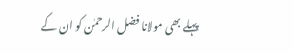پہلے بھی مولانا فضل الرحمٰن کو ان کے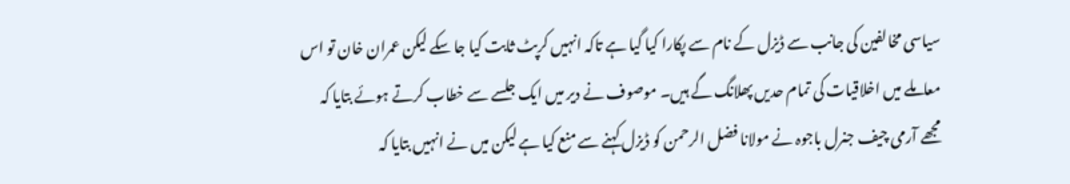سیاسی مخالفین کی جانب سے ڈیزل کے نام سے پکارا کیا گیا ہے تاکہ انہیں کرپٹ ثابت کیا جا سکے لیکن عمران خان تو اس معاملے میں اخلاقیات کی تمام حدیں پھلانگ گے ہیں۔ موصوف نے دیر میں ایک جلسے سے خطاب کرتے ہوئے بتایا کہ مجھے آرمی چیف جنرل باجوہ نے مولانا فضل الرحمن کو ڈیزل کہنے سے منع کیا ہے لیکن میں نے انہیں بتایا کہ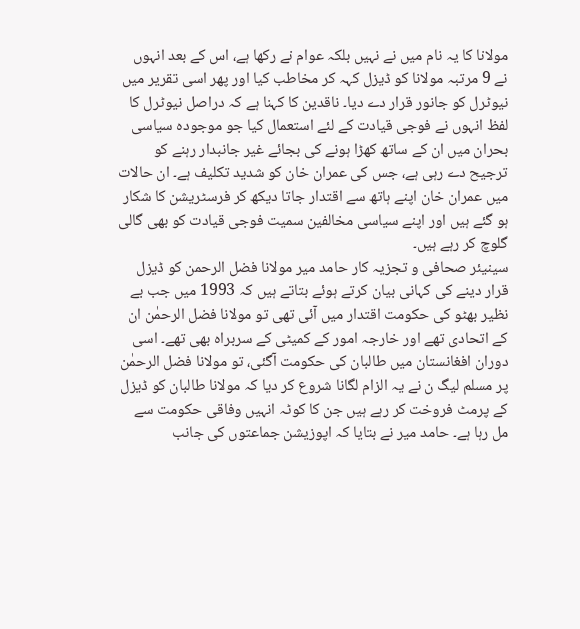مولانا کا یہ نام میں نے نہیں بلکہ عوام نے رکھا ہے، اس کے بعد انہوں نے 9 مرتبہ مولانا کو ڈیزل کہہ کر مخاطب کیا اور پھر اسی تقریر میں نیوٹرل کو جانور قرار دے دیا۔ ناقدین کا کہنا ہے کہ دراصل نیوٹرل کا لفظ انہوں نے فوجی قیادت کے لئے استعمال کیا جو موجودہ سیاسی بحران میں ان کے ساتھ کھڑا ہونے کی بجائے غیر جانبدار رہنے کو ترجیح دے رہی ہے، جس کی عمران خان کو شدید تکلیف ہے۔ ان حالات میں عمران خان اپنے ہاتھ سے اقتدار جاتا دیکھ کر فرسٹریشن کا شکار ہو گئے ہیں اور اپنے سیاسی مخالفین سمیت فوجی قیادت کو بھی گالی گلوچ کر رہے ہیں۔
سینیئر صحافی و تجزیہ کار حامد میر مولانا فضل الرحمن کو ڈیزل قرار دینے کی کہانی بیان کرتے ہوئے بتاتے ہیں کہ 1993 میں جب بے نظیر بھٹو کی حکومت اقتدار میں آئی تھی تو مولانا فضل الرحمٰن ان کے اتحادی تھے اور خارجہ امور کے کمیٹی کے سربراہ بھی تھے۔ اسی دوران افغانستان میں طالبان کی حکومت آگئی، تو مولانا فضل الرحمٰن پر مسلم لیگ ن نے یہ الزام لگانا شروع کر دیا کہ مولانا طالبان کو ڈیزل کے پرمٹ فروخت کر رہے ہیں جن کا کوٹہ انہیں وفاقی حکومت سے مل رہا ہے۔ حامد میر نے بتایا کہ اپوزیشن جماعتوں کی جانب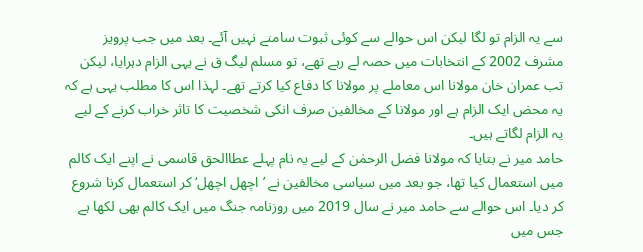سے یہ الزام تو لگا لیکن اس حوالے سے کوئی ثبوت سامنے نہیں آئے۔ بعد میں جب پرویز مشرف 2002 کے انتخابات میں حصہ لے رہے تھے، تو مسلم لیگ ق نے یہی الزام دہرایا، لیکن تب عمران خان مولانا اس معاملے پر مولانا کا دفاع کیا کرتے تھے۔ لہذا اس کا مطلب یہی ہے کہ یہ محض ایک الزام ہے اور مولانا کے مخالفین صرف انکی شخصیت کا تاثر خراب کرنے کے لیے یہ الزام لگاتے ہیں۔
حامد میر نے بتایا کہ مولانا فضل الرحمٰن کے لیے یہ نام پہلے عطاالحق قاسمی نے اپنے ایک کالم میں استعمال کیا تھا، جو بعد میں سیاسی مخالفین نے ’اچھل اچھل‘ کر استعمال کرنا شروع کر دیا۔ اس حوالے سے حامد میر نے سال 2019 میں روزنامہ جنگ میں ایک کالم بھی لکھا ہے جس میں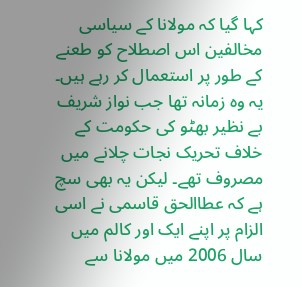کہا گیا کہ مولانا کے سیاسی مخالفین اس اصطلاح کو طعنے کے طور پر استعمال کر رہے ہیں۔ یہ وہ زمانہ تھا جب نواز شریف بے نظیر بھٹو کی حکومت کے خلاف تحریک نجات چلانے میں مصروف تھے۔ لیکن یہ بھی سچ ہے کہ عطاالحق قاسمی نے اسی الزام پر اپنے ایک اور کالم میں سال 2006 میں مولانا سے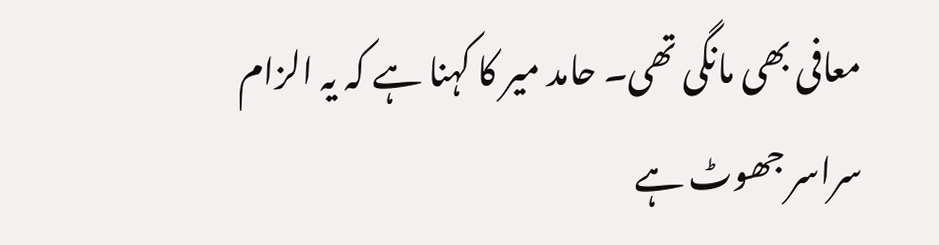معافی بھی مانگی تھی۔ حامد میر کا کہنا ہے کہ یہ الزام سراسر جھوٹ ہے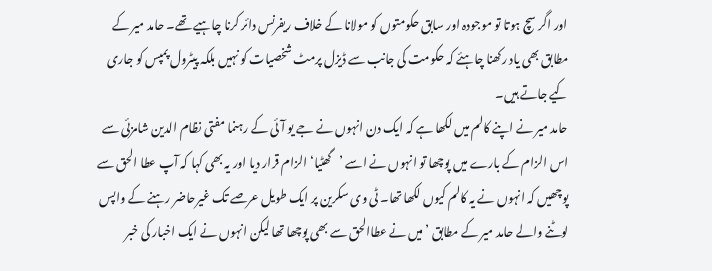اور اگر سچ ہوتا تو موجودہ اور سابق حکومتوں کو مولانا کے خلاف ریفرنس دائر کرنا چاہیے تھے۔ حامد میر کے مطابق بھی یاد رکھنا چاہئے کہ حکومت کی جانب سے ڈیزل پرمٹ شخصیات کو نہیں بلکہ پیٹرول پمپس کو جاری کیے جاتے ہیں۔
حامد میر نے اپنے کالم میں لکھا ہے کہ ایک دن انہوں نے جے یو آئی کے رہنما مفتی نظام الدین شامزئی سے اس الزام کے بارے میں پوچھا تو انہوں نے اسے ’گھٹیا‘ الزام قرار دیا اور یہ بھی کہا کہ آپ عطا الحق سے پوچھیں کہ انہوں نے یہ کالم کیوں لکھا تھا۔ ٹی وی سکرین پر ایک طویل عرصے تک غیرحاضر رہنے کے واپس لوٹنے والے حامد میر کے مطابق ’میں نے عطاالحق سے بھی پوچھا تھا لیکن انہوں نے ایک اخبار کی خبر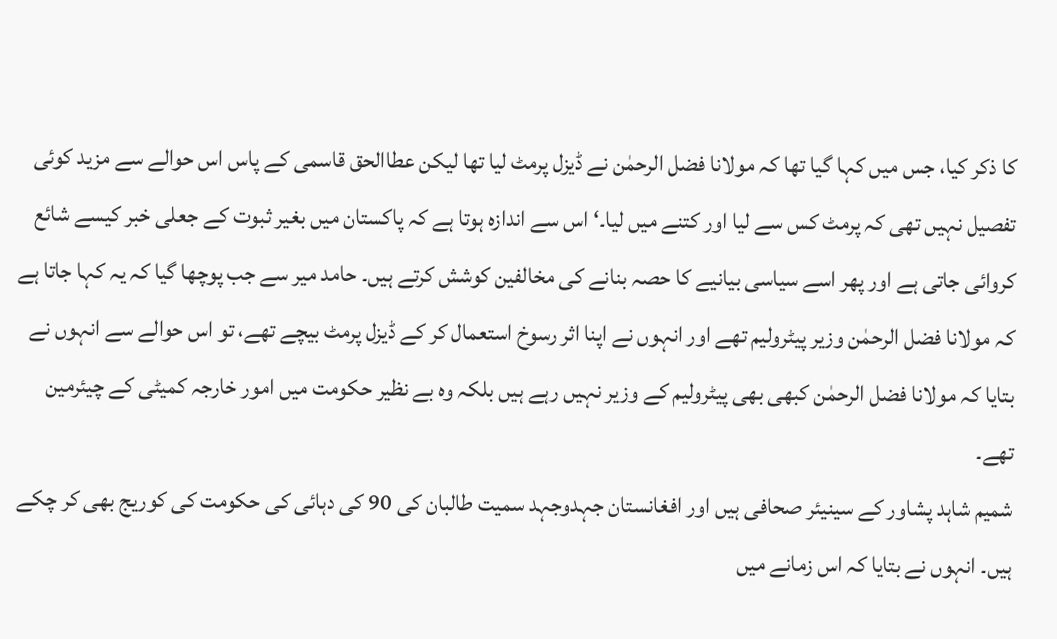کا ذکر کیا، جس میں کہا گیا تھا کہ مولانا فضل الرحمٰن نے ڈیزل پرمٹ لیا تھا لیکن عطاالحق قاسمی کے پاس اس حوالے سے مزید کوئی تفصیل نہیں تھی کہ پرمٹ کس سے لیا اور کتنے میں لیا۔‘ اس سے اندازہ ہوتا ہے کہ پاکستان میں بغیر ثبوت کے جعلی خبر کیسے شائع کروائی جاتی ہے اور پھر اسے سیاسی بیانیے کا حصہ بنانے کی مخالفین کوشش کرتے ہیں۔ حامد میر سے جب پوچھا گیا کہ یہ کہا جاتا ہے کہ مولانا فضل الرحمٰن وزیر پیٹرولیم تھے اور انہوں نے اپنا اثر رسوخ استعمال کر کے ڈیزل پرمٹ بیچے تھے، تو اس حوالے سے انہوں نے بتایا کہ مولانا فضل الرحمٰن کبھی بھی پیٹرولیم کے وزیر نہیں رہے ہیں بلکہ وہ بے نظیر حکومت میں امور خارجہ کمیٹی کے چیئرمین تھے۔
شمیم شاہد پشاور کے سینیئر صحافی ہیں اور افغانستان جہدوجہد سمیت طالبان کی 90 کی دہائی کی حکومت کی کوریج بھی کر چکے ہیں۔ انہوں نے بتایا کہ اس زمانے میں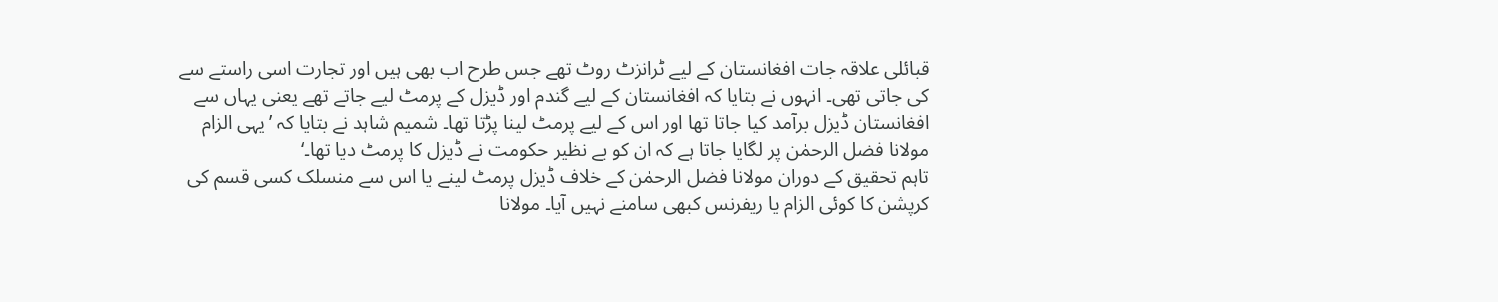قبائلی علاقہ جات افغانستان کے لیے ٹرانزٹ روٹ تھے جس طرح اب بھی ہیں اور تجارت اسی راستے سے کی جاتی تھی۔ انہوں نے بتایا کہ افغانستان کے لیے گندم اور ڈیزل کے پرمٹ لیے جاتے تھے یعنی یہاں سے افغانستان ڈیزل برآمد کیا جاتا تھا اور اس کے لیے پرمٹ لینا پڑتا تھا۔ شمیم شاہد نے بتایا کہ ’یہی الزام مولانا فضل الرحمٰن پر لگایا جاتا ہے کہ ان کو بے نظیر حکومت نے ڈیزل کا پرمٹ دیا تھا۔‘
تاہم تحقیق کے دوران مولانا فضل الرحمٰن کے خلاف ڈیزل پرمٹ لینے یا اس سے منسلک کسی قسم کی کرپشن کا کوئی الزام یا ریفرنس کبھی سامنے نہیں آیا۔ مولانا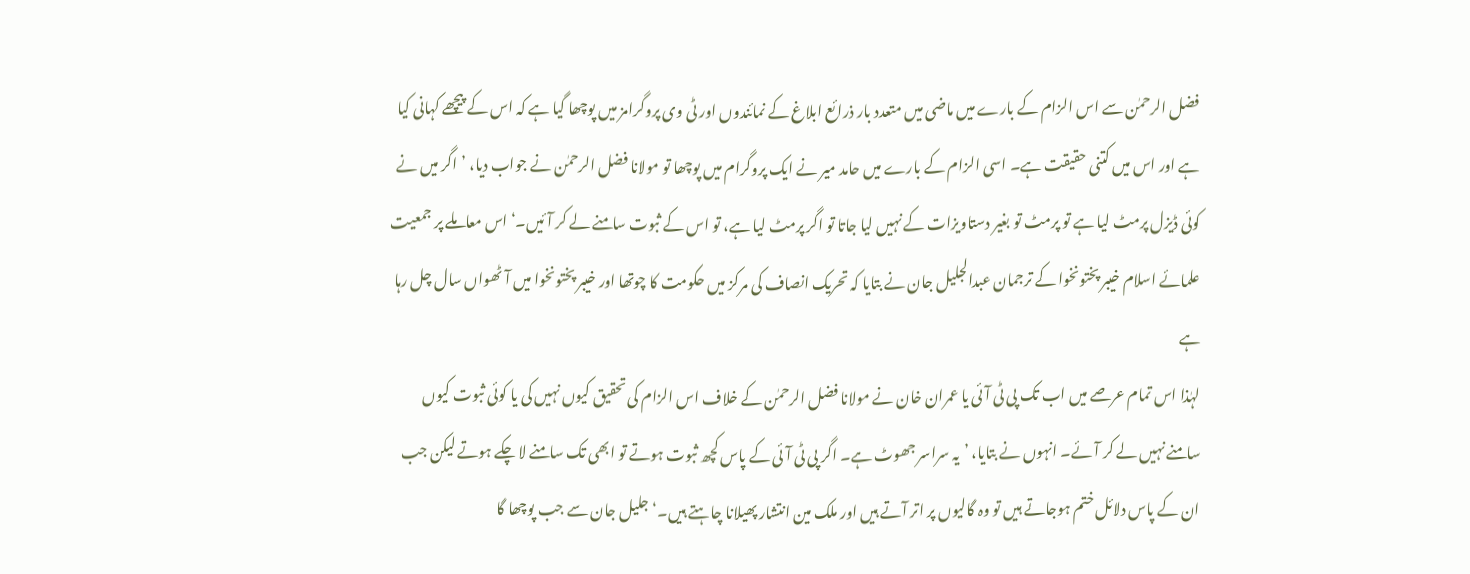فضل الرحمٰن سے اس الزام کے بارے میں ماضی میں متعدد بار ذرائع ابلاغ کے نمائندوں اور ٹی وی پروگرامز میں پوچھا گیا ہے کہ اس کے پیچھے کہانی کیا ہے اور اس میں کتنی حقیقت ہے۔ اسی الزام کے بارے میں حامد میر نے ایک پروگرام میں پوچھا تو مولانا فضل الرحمٰن نے جواب دیا، ’اگر میں نے کوئی ڈیزل پرمٹ لیا ہے تو پرمٹ تو بغیر دستاویزات کے نہیں لیا جاتا تو اگر پرمٹ لیا ہے، تو اس کے ثبوت سامنے لے کر آئیں۔‘ اس معاملے پر جمعیت علمائے اسلام خیبر پختونخوا کے ترجمان عبدالجلیل جان نے بتایا کہ تحریک انصاف کی مرکز میں حکومت کا چوتھا اور خیبر پختونخوا میں آٹھواں سال چل رہا ہے
لہٰذا اس تمام عرصے میں اب تک پی ٹی آئی یا عمران خان نے مولانا فضل الرحمٰن کے خلاف اس الزام کی تحقیق کیوں نہیں کی یا کوئی ثبوت کیوں سامنے نہیں لے کر آئے۔ انہوں نے بتایا، ’یہ سراسر جھوٹ ہے۔ اگر پی ٹی آئی کے پاس کچھ ثبوت ہوتے تو ابھی تک سامنے لا چکے ہوتے لیکن جب ان کے پاس دلائل ختم ہوجاتے ہیں تو وہ گالیوں پر اتر آتے ہیں اور ملک مین انتشار پھیلانا چاہتے ہیں۔‘ جلیل جان سے جب پوچھا گا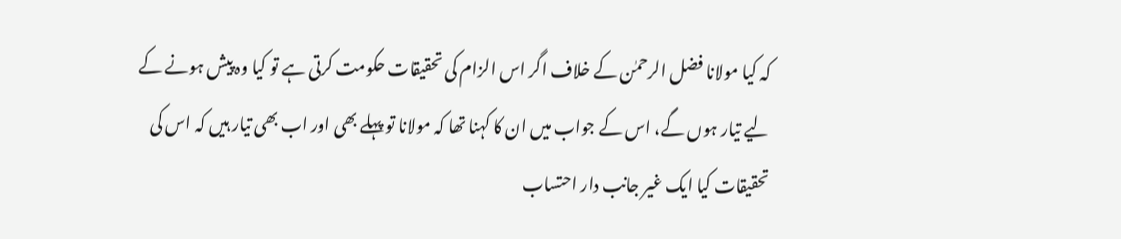کہ کیا مولانا فضل الرحمٰن کے خلاف اگر اس الزام کی تحقیقات حکومت کرتی ہے تو کیا وہ پیش ہونے کے لیے تیار ہوں گے، اس کے جواب میں ان کا کہنا تھا کہ مولانا تو پہلے بھی اور اب بھی تیار ہیں کہ اس کی تحقیقات کیا ایک غیر جانب دار احتساب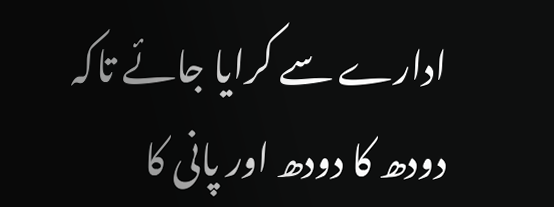ادارے سے کرایا جائے تاکہ دودھ کا دودھ اور پانی کا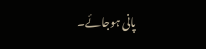پانی ہوجائے۔